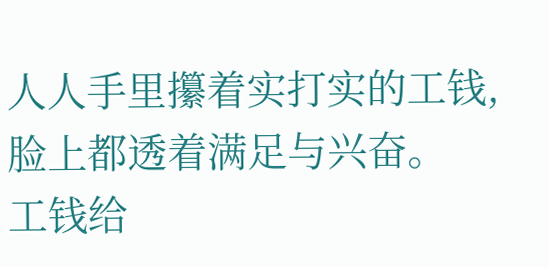人人手里攥着实打实的工钱,脸上都透着满足与兴奋。
工钱给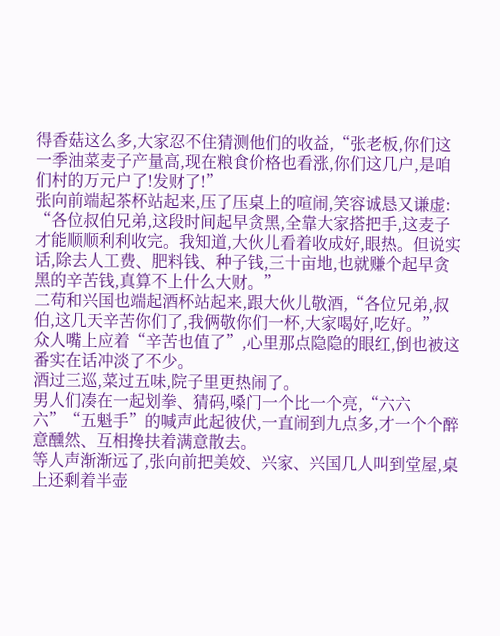得香菇这么多,大家忍不住猜测他们的收益,“张老板,你们这一季油菜麦子产量高,现在粮食价格也看涨,你们这几户,是咱们村的万元户了!发财了!”
张向前端起茶杯站起来,压了压桌上的喧闹,笑容诚恳又谦虚:
“各位叔伯兄弟,这段时间起早贪黑,全靠大家搭把手,这麦子才能顺顺利利收完。我知道,大伙儿看着收成好,眼热。但说实话,除去人工费、肥料钱、种子钱,三十亩地,也就赚个起早贪黑的辛苦钱,真算不上什么大财。”
二苟和兴国也端起酒杯站起来,跟大伙儿敬酒,“各位兄弟,叔伯,这几天辛苦你们了,我俩敬你们一杯,大家喝好,吃好。”
众人嘴上应着“辛苦也值了”,心里那点隐隐的眼红,倒也被这番实在话冲淡了不少。
酒过三巡,菜过五味,院子里更热闹了。
男人们凑在一起划拳、猜码,嗓门一个比一个亮,“六六六”“五魁手”的喊声此起彼伏,一直闹到九点多,才一个个醉意醺然、互相搀扶着满意散去。
等人声渐渐远了,张向前把美姣、兴家、兴国几人叫到堂屋,桌上还剩着半壶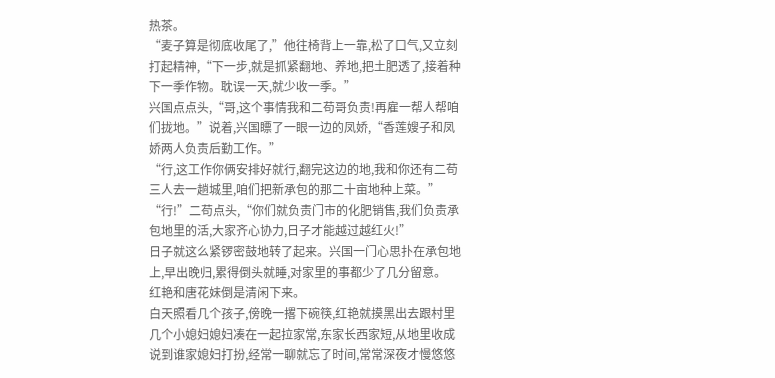热茶。
“麦子算是彻底收尾了,”他往椅背上一靠,松了口气,又立刻打起精神,“下一步,就是抓紧翻地、养地,把土肥透了,接着种下一季作物。耽误一天,就少收一季。”
兴国点点头,“哥,这个事情我和二苟哥负责!再雇一帮人帮咱们拢地。”说着,兴国瞟了一眼一边的凤娇,“香莲嫂子和凤娇两人负责后勤工作。”
“行,这工作你俩安排好就行,翻完这边的地,我和你还有二苟三人去一趟城里,咱们把新承包的那二十亩地种上菜。”
“行!”二苟点头,“你们就负责门市的化肥销售,我们负责承包地里的活,大家齐心协力,日子才能越过越红火!”
日子就这么紧锣密鼓地转了起来。兴国一门心思扑在承包地上,早出晚归,累得倒头就睡,对家里的事都少了几分留意。
红艳和唐花妹倒是清闲下来。
白天照看几个孩子,傍晚一撂下碗筷,红艳就摸黑出去跟村里几个小媳妇媳妇凑在一起拉家常,东家长西家短,从地里收成说到谁家媳妇打扮,经常一聊就忘了时间,常常深夜才慢悠悠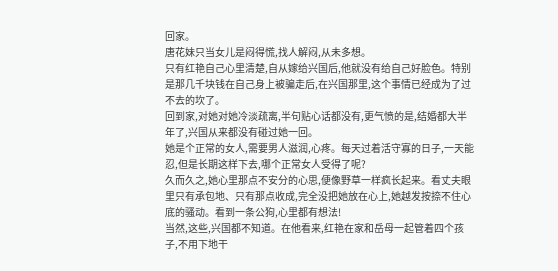回家。
唐花妹只当女儿是闷得慌,找人解闷,从未多想。
只有红艳自己心里清楚,自从嫁给兴国后,他就没有给自己好脸色。特别是那几千块钱在自己身上被骗走后,在兴国那里,这个事情已经成为了过不去的坎了。
回到家,对她对她冷淡疏离,半句贴心话都没有,更气愤的是,结婚都大半年了,兴国从来都没有碰过她一回。
她是个正常的女人,需要男人滋润,心疼。每天过着活守寡的日子,一天能忍,但是长期这样下去,哪个正常女人受得了呢?
久而久之,她心里那点不安分的心思,便像野草一样疯长起来。看丈夫眼里只有承包地、只有那点收成,完全没把她放在心上,她越发按捺不住心底的骚动。看到一条公狗,心里都有想法!
当然,这些,兴国都不知道。在他看来,红艳在家和岳母一起管着四个孩子,不用下地干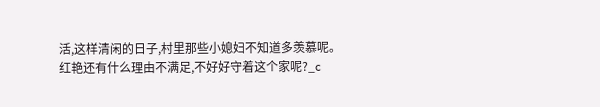活,这样清闲的日子,村里那些小媳妇不知道多羡慕呢。
红艳还有什么理由不满足,不好好守着这个家呢?_c